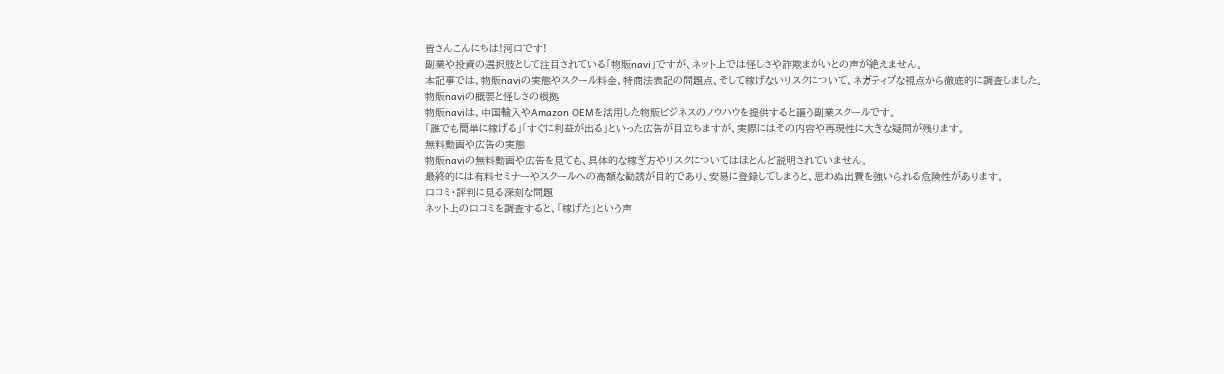皆さんこんにちは!河口です!
副業や投資の選択肢として注目されている「物販navi」ですが、ネット上では怪しさや詐欺まがいとの声が絶えません。
本記事では、物販naviの実態やスクール料金、特商法表記の問題点、そして稼げないリスクについて、ネガティブな視点から徹底的に調査しました。
物販naviの概要と怪しさの根拠
物販naviは、中国輸入やAmazon OEMを活用した物販ビジネスのノウハウを提供すると謳う副業スクールです。
「誰でも簡単に稼げる」「すぐに利益が出る」といった広告が目立ちますが、実際にはその内容や再現性に大きな疑問が残ります。
無料動画や広告の実態
物販naviの無料動画や広告を見ても、具体的な稼ぎ方やリスクについてはほとんど説明されていません。
最終的には有料セミナーやスクールへの高額な勧誘が目的であり、安易に登録してしまうと、思わぬ出費を強いられる危険性があります。
口コミ・評判に見る深刻な問題
ネット上の口コミを調査すると、「稼げた」という声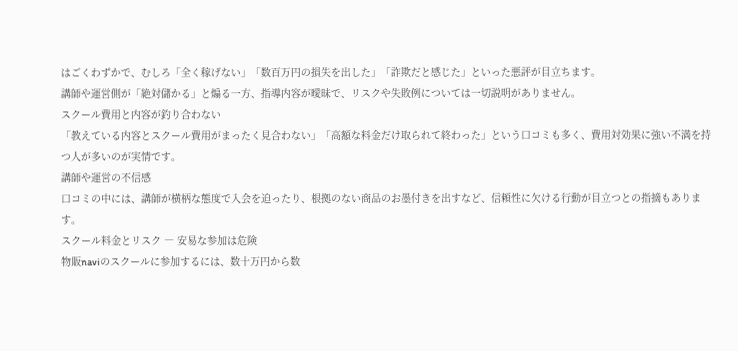はごくわずかで、むしろ「全く稼げない」「数百万円の損失を出した」「詐欺だと感じた」といった悪評が目立ちます。
講師や運営側が「絶対儲かる」と煽る一方、指導内容が曖昧で、リスクや失敗例については一切説明がありません。
スクール費用と内容が釣り合わない
「教えている内容とスクール費用がまったく見合わない」「高額な料金だけ取られて終わった」という口コミも多く、費用対効果に強い不満を持つ人が多いのが実情です。
講師や運営の不信感
口コミの中には、講師が横柄な態度で入会を迫ったり、根拠のない商品のお墨付きを出すなど、信頼性に欠ける行動が目立つとの指摘もあります。
スクール料金とリスク ― 安易な参加は危険
物販naviのスクールに参加するには、数十万円から数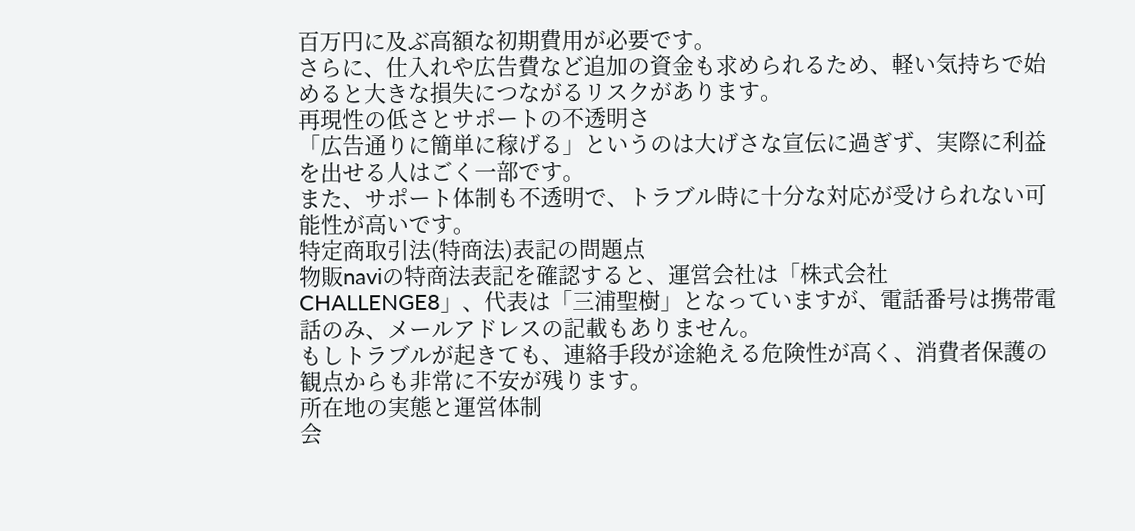百万円に及ぶ高額な初期費用が必要です。
さらに、仕入れや広告費など追加の資金も求められるため、軽い気持ちで始めると大きな損失につながるリスクがあります。
再現性の低さとサポートの不透明さ
「広告通りに簡単に稼げる」というのは大げさな宣伝に過ぎず、実際に利益を出せる人はごく一部です。
また、サポート体制も不透明で、トラブル時に十分な対応が受けられない可能性が高いです。
特定商取引法(特商法)表記の問題点
物販naviの特商法表記を確認すると、運営会社は「株式会社CHALLENGE8」、代表は「三浦聖樹」となっていますが、電話番号は携帯電話のみ、メールアドレスの記載もありません。
もしトラブルが起きても、連絡手段が途絶える危険性が高く、消費者保護の観点からも非常に不安が残ります。
所在地の実態と運営体制
会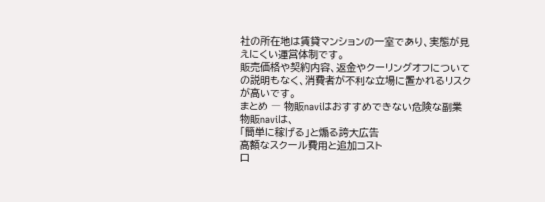社の所在地は賃貸マンションの一室であり、実態が見えにくい運営体制です。
販売価格や契約内容、返金やクーリングオフについての説明もなく、消費者が不利な立場に置かれるリスクが高いです。
まとめ ― 物販naviはおすすめできない危険な副業
物販naviは、
「簡単に稼げる」と煽る誇大広告
高額なスクール費用と追加コスト
口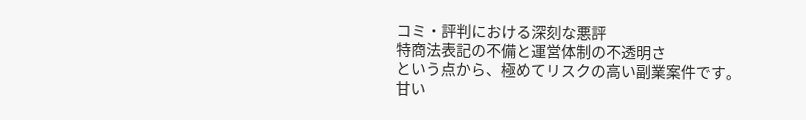コミ・評判における深刻な悪評
特商法表記の不備と運営体制の不透明さ
という点から、極めてリスクの高い副業案件です。
甘い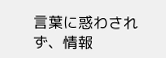言葉に惑わされず、情報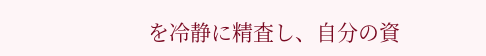を冷静に精査し、自分の資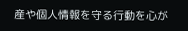産や個人情報を守る行動を心が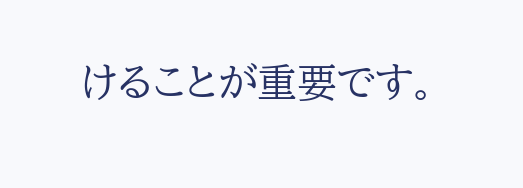けることが重要です。